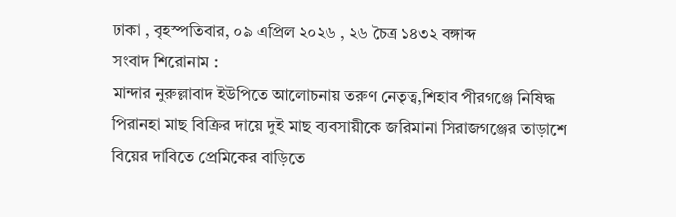ঢাকা , বৃহস্পতিবার, ০৯ এপ্রিল ২০২৬ , ২৬ চৈত্র ১৪৩২ বঙ্গাব্দ
সংবাদ শিরোনাম :
মান্দার নুরুল্লাবাদ ইউপিতে আলোচনায় তরুণ নেতৃত্ব,শিহাব পীরগঞ্জে নিষিদ্ধ পিরানহা মাছ বিক্রির দায়ে দুই মাছ ব্যবসায়ীকে জরিমানা সিরাজগঞ্জের তাড়াশে বিয়ের দাবিতে প্রেমিকের বাড়িতে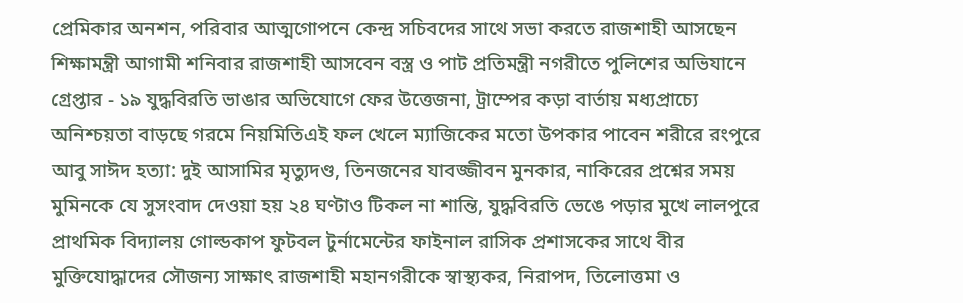প্রেমিকার অনশন, পরিবার আত্মগোপনে কেন্দ্র সচিবদের সাথে সভা করতে রাজশাহী আসছেন শিক্ষামন্ত্রী আগামী শনিবার রাজশাহী আসবেন বস্ত্র ও পাট প্রতিমন্ত্রী নগরীতে পুলিশের অভিযানে গ্রেপ্তার - ১৯ যুদ্ধবিরতি ভাঙার অভিযোগে ফের উত্তেজনা, ট্রাম্পের কড়া বার্তায় মধ্যপ্রাচ্যে অনিশ্চয়তা বাড়ছে গরমে নিয়মিতিএই ফল খেলে ম্যাজিকের মতো উপকার পাবেন শরীরে রংপুরে আবু সাঈদ হত্যা: দুই আসামির মৃত্যুদণ্ড, তিনজনের যাবজ্জীবন মুনকার, নাকিরের প্রশ্নের সময় মুমিনকে যে সুসংবাদ দেওয়া হয় ২৪ ঘণ্টাও টিকল না শান্তি, যুদ্ধবিরতি ভেঙে পড়ার মুখে লালপুরে প্রাথমিক বিদ্যালয় গোল্ডকাপ ফুটবল টুর্নামেন্টের ফাইনাল রাসিক প্রশাসকের সাথে বীর মুক্তিযোদ্ধাদের সৌজন্য সাক্ষাৎ রাজশাহী মহানগরীকে স্বাস্থ্যকর, নিরাপদ, তিলোত্তমা ও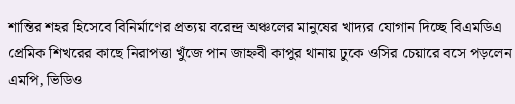শান্তির শহর হিসেবে বিনির্মাণের প্রত্যয় বরেন্দ্র অঞ্চলের মানুষের খাদ্যর যোগান দিচ্ছে বিএমডিএ প্রেমিক শিখরের কাছে নিরাপত্তা খুঁজে পান জাহ্নবী কাপুর থানায় ঢুকে ওসির চেয়ারে বসে পড়লেন এমপি, ভিডিও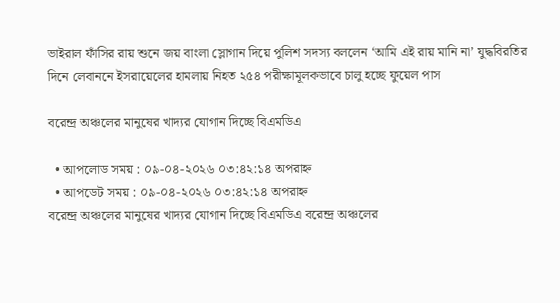ভাইরাল ফাঁসির রায় শুনে জয় বাংলা স্লোগান দিয়ে পুলিশ সদস্য বললেন ‘আমি এই রায় মানি না’ যুদ্ধবিরতির দিনে লেবাননে ইসরায়েলের হামলায় নিহত ২৫৪ পরীক্ষামূলকভাবে চালু হচ্ছে ফুয়েল পাস

বরেন্দ্র অঞ্চলের মানুষের খাদ্যর যোগান দিচ্ছে বিএমডিএ

  • আপলোড সময় : ০৯-০৪-২০২৬ ০৩:৪২:১৪ অপরাহ্ন
  • আপডেট সময় : ০৯-০৪-২০২৬ ০৩:৪২:১৪ অপরাহ্ন
বরেন্দ্র অঞ্চলের মানুষের খাদ্যর যোগান দিচ্ছে বিএমডিএ বরেন্দ্র অঞ্চলের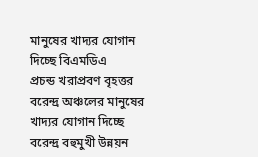মানুষের খাদ্যর যোগান দিচ্ছে বিএমডিএ
প্রচন্ড খরাপ্রবণ বৃহত্তর বরেন্দ্র অঞ্চলের মানুষের খাদ্যর যোগান দিচ্ছে বরেন্দ্র বহুমুখী উন্নয়ন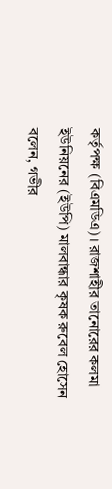কর্তৃপক্ষ (বিএমডিএ)। রাজশাহীর তানোরের কলমা ইউনিয়নের (ইউপি) মালবান্ধার কৃষক রুবেল হোসেন বলেন, গভীর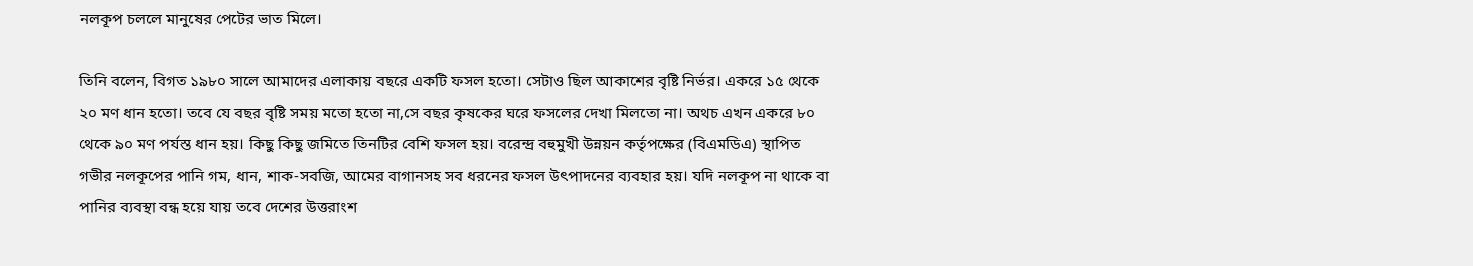নলকূপ চললে মানুষের পেটের ভাত মিলে।

তিনি বলেন, বিগত ১৯৮০ সালে আমাদের এলাকায় বছরে একটি ফসল হতো। সেটাও ছিল আকাশের বৃষ্টি নির্ভর। একরে ১৫ থেকে ২০ মণ ধান হতো। তবে যে বছর বৃষ্টি সময় মতো হতো না,সে বছর কৃষকের ঘরে ফসলের দেখা মিলতো না। অথচ এখন একরে ৮০ থেকে ৯০ মণ পর্যস্ত ধান হয়। কিছু কিছু জমিতে তিনটির বেশি ফসল হয়। বরেন্দ্র বহুমুখী উন্নয়ন কর্তৃপক্ষের (বিএমডিএ) স্থাপিত গভীর নলকূপের পানি গম, ধান, শাক-সবজি, আমের বাগানসহ সব ধরনের ফসল উৎপাদনের ব্যবহার হয়। যদি নলকূপ না থাকে বা পানির ব্যবস্থা বন্ধ হয়ে যায় তবে দেশের উত্তরাংশ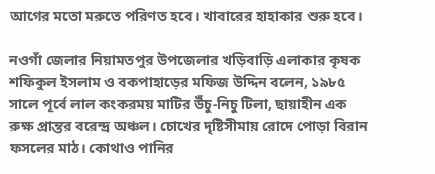আগের মতো মরুতে পরিণত হবে। খাবারের হাহাকার শুরু হবে।

নওগাঁ জেলার নিয়ামতপুর উপজেলার খড়িবাড়ি এলাকার কৃষক শফিকুল ইসলাম ও বকপাহাড়ের মফিজ উদ্দিন বলেন, ১৯৮৫ সালে পূর্বে লাল কংকরময় মাটির উঁচু-নিচু টিলা, ছায়াহীন এক রুক্ষ প্রান্তর বরেন্দ্র অঞ্চল। চোখের দৃষ্টিসীমায় রোদে পোড়া বিরান ফসলের মাঠ। কোথাও পানির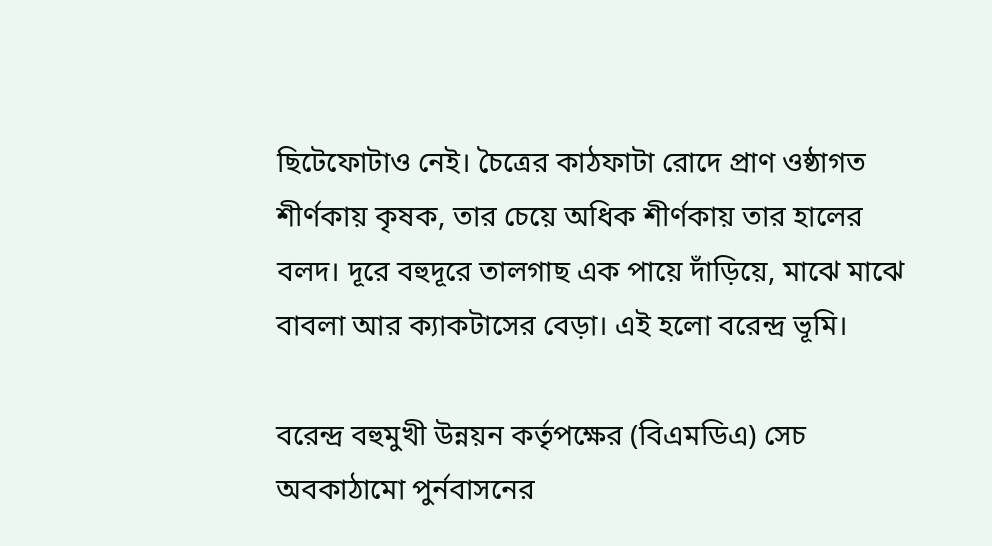ছিটেফোটাও নেই। চৈত্রের কাঠফাটা রোদে প্রাণ ওষ্ঠাগত শীর্ণকায় কৃষক, তার চেয়ে অধিক শীর্ণকায় তার হালের বলদ। দূরে বহুদূরে তালগাছ এক পায়ে দাঁড়িয়ে, মাঝে মাঝে বাবলা আর ক্যাকটাসের বেড়া। এই হলো বরেন্দ্র ভূমি।

বরেন্দ্র বহুমুখী উন্নয়ন কর্তৃপক্ষের (বিএমডিএ) সেচ অবকাঠামো পুর্নবাসনের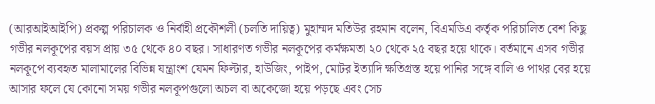(আরআইআইপি) প্রকল্প পরিচালক ও নির্বাহী প্রকৌশলী (চলতি দায়িত্ব) মুহাম্মদ মতিউর রহমান বলেন, বিএমডিএ কর্তৃক পরিচালিত বেশ কিছু গভীর নলকূপের বয়স প্রায় ৩৫ থেকে ৪০ বছর। সাধারণত গভীর নলকূপের কর্মক্ষমতা ২০ থেকে ২৫ বছর হয়ে থাকে। বর্তমানে এসব গভীর নলকূপে ব্যবহৃত মালামালের বিভিন্ন যন্ত্রাংশ যেমন ফিল্টার, হাউজিং, পাইপ, মোটর ইত্যাদি ক্ষতিগ্রস্ত হয়ে পানির সঙ্গে বালি ও পাথর বের হয়ে আসার ফলে যে কোনো সময় গভীর নলকূপগুলো অচল বা অকেজো হয়ে পড়ছে এবং সেচ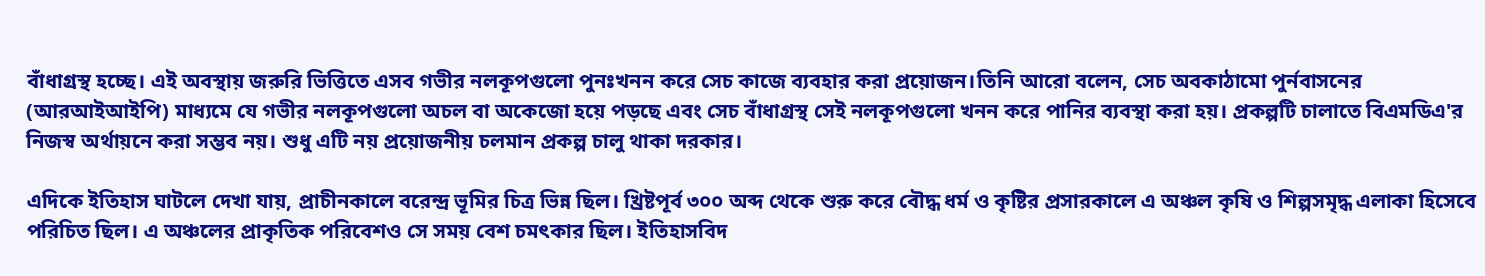বাঁধাগ্রস্থ হচ্ছে। এই অবস্থায় জরুরি ভিত্তিতে এসব গভীর নলকূপগুলো পুনঃখনন করে সেচ কাজে ব্যবহার করা প্রয়োজন।তিনি আরো বলেন, সেচ অবকাঠামো পুর্নবাসনের (আরআইআইপি) মাধ্যমে যে গভীর নলকূপগুলো অচল বা অকেজো হয়ে পড়ছে এবং সেচ বাঁধাগ্রস্থ সেই নলকূপগুলো খনন করে পানির ব্যবস্থা করা হয়। প্রকল্পটি চালাতে বিএমডিএ'র নিজস্ব অর্থায়নে করা সম্ভব নয়। শুধু এটি নয় প্রয়োজনীয় চলমান প্রকল্প চালু থাকা দরকার।

এদিকে ইতিহাস ঘাটলে দেখা যায়, প্রাচীনকালে বরেন্দ্র ভূমির চিত্র ভিন্ন ছিল। খ্রিষ্টপূর্ব ৩০০ অব্দ থেকে শুরু করে বৌদ্ধ ধর্ম ও কৃষ্টির প্রসারকালে এ অঞ্চল কৃষি ও শিল্পসমৃদ্ধ এলাকা হিসেবে পরিচিত ছিল। এ অঞ্চলের প্রাকৃতিক পরিবেশও সে সময় বেশ চমৎকার ছিল। ইতিহাসবিদ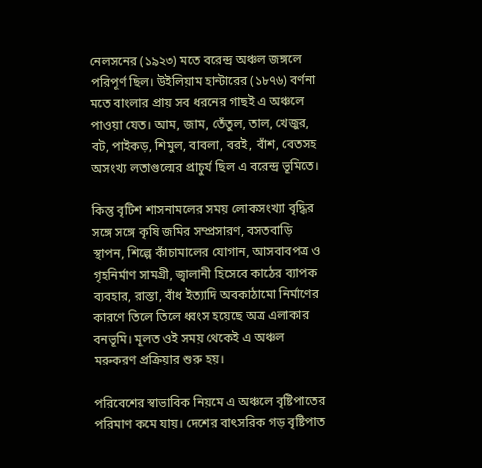নেলসনের (১৯২৩) মতে বরেন্দ্র অঞ্চল জঙ্গলে পরিপূর্ণ ছিল। উইলিয়াম হান্টারের (১৮৭৬) বর্ণনা মতে বাংলার প্রায় সব ধরনের গাছই এ অঞ্চলে পাওয়া যেত। আম, জাম, তেঁতুল, তাল, খেজুর, বট, পাইকড়, শিমুল, বাবলা, বরই, বাঁশ, বেতসহ অসংখ্য লতাগুল্মের প্রাচুর্য ছিল এ বরেন্দ্র ভূমিতে।

কিন্তু বৃটিশ শাসনামলের সময় লোকসংখ্যা বৃদ্ধির সঙ্গে সঙ্গে কৃষি জমির সম্প্রসারণ, বসতবাড়ি স্থাপন, শিল্পে কাঁচামালের যোগান, আসবাবপত্র ও গৃহনির্মাণ সামগ্রী, জ্বালানী হিসেবে কাঠের ব্যাপক ব্যবহার, রাস্তা, বাঁধ ইত্যাদি অবকাঠামো নির্মাণের কারণে তিলে তিলে ধ্বংস হয়েছে অত্র এলাকার বনভূমি। মূলত ওই সময় থেকেই এ অঞ্চল মরুকরণ প্রক্রিয়ার শুরু হয়।

পরিবেশের স্বাভাবিক নিয়মে এ অঞ্চলে বৃষ্টিপাতের পরিমাণ কমে যায়। দেশের বাৎসরিক গড় বৃষ্টিপাত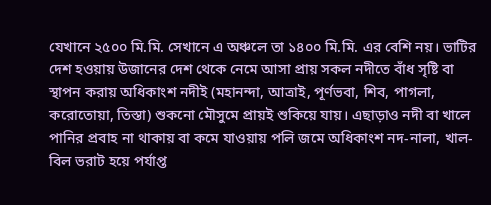যেখানে ২৫০০ মি.মি. সেখানে এ অঞ্চলে তা ১৪০০ মি.মি. এর বেশি নয়। ভাটির দেশ হওয়ায় উজানের দেশ থেকে নেমে আসা প্রায় সকল নদীতে বাঁধ সৃষ্টি বা স্থাপন করায় অধিকাংশ নদীই (মহানন্দা, আত্রাই, পূর্ণভবা, শিব, পাগলা, করোতোয়া, তিস্তা) শুকনো মৌসুমে প্রায়ই শুকিয়ে যায়। এছাড়াও নদী বা খালে পানির প্রবাহ না থাকায় বা কমে যাওয়ায় পলি জমে অধিকাংশ নদ-নালা, খাল-বিল ভরাট হয়ে পর্যাপ্ত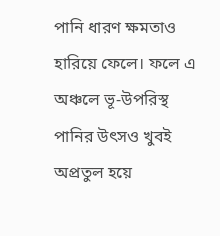পানি ধারণ ক্ষমতাও হারিয়ে ফেলে। ফলে এ অঞ্চলে ভূ-উপরিস্থ পানির উৎসও খুবই অপ্রতুল হয়ে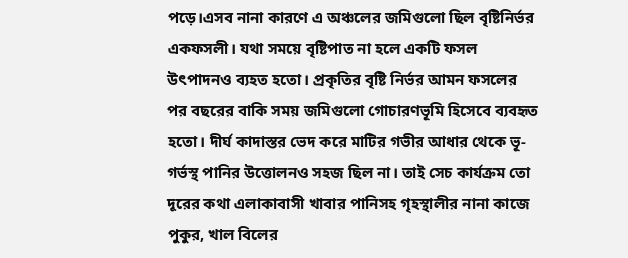পড়ে।এসব নানা কারণে এ অঞ্চলের জমিগুলো ছিল বৃষ্টিনির্ভর একফসলী। যথা সময়ে বৃষ্টিপাত না হলে একটি ফসল উৎপাদনও ব্যহত হতো। প্রকৃতির বৃষ্টি নির্ভর আমন ফসলের পর বছরের বাকি সময় জমিগুলো গোচারণভূমি হিসেবে ব্যবহৃত হতো। দীর্ঘ কাদাস্তর ভেদ করে মাটির গভীর আধার থেকে ভূ-গর্ভস্থ পানির উত্তোলনও সহজ ছিল না। তাই সেচ কার্যক্রম তো দূরের কথা এলাকাবাসী খাবার পানিসহ গৃহস্থালীর নানা কাজে পুকুর, খাল বিলের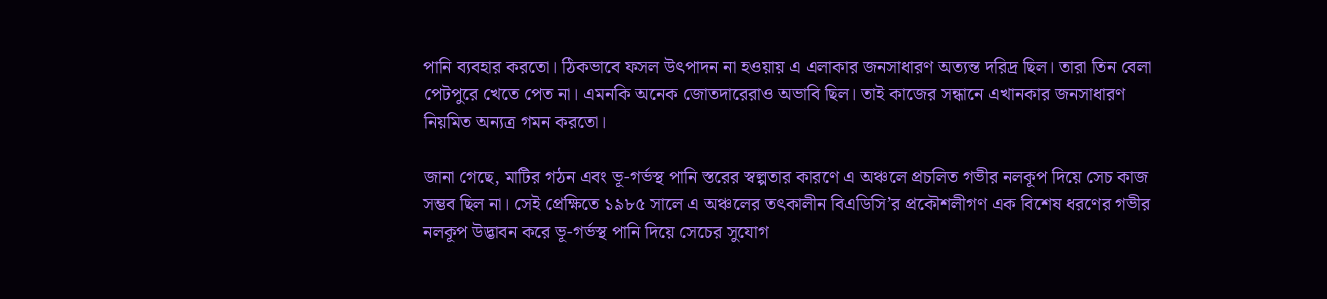পানি ব্যবহার করতো। ঠিকভাবে ফসল উৎপাদন না হওয়ায় এ এলাকার জনসাধারণ অত্যন্ত দরিদ্র ছিল। তারা তিন বেলা পেটপুরে খেতে পেত না। এমনকি অনেক জোতদারেরাও অভাবি ছিল। তাই কাজের সন্ধানে এখানকার জনসাধারণ নিয়মিত অন্যত্র গমন করতো।

জানা গেছে, মাটির গঠন এবং ভূ-গর্ভস্থ পানি স্তরের স্বল্পতার কারণে এ অঞ্চলে প্রচলিত গভীর নলকূপ দিয়ে সেচ কাজ সম্ভব ছিল না। সেই প্রেক্ষিতে ১৯৮৫ সালে এ অঞ্চলের তৎকালীন বিএডিসি’র প্রকৌশলীগণ এক বিশেষ ধরণের গভীর নলকূপ উদ্ভাবন করে ভূ-গর্ভস্থ পানি দিয়ে সেচের সুযোগ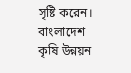সৃষ্টি করেন। বাংলাদেশ কৃষি উন্নয়ন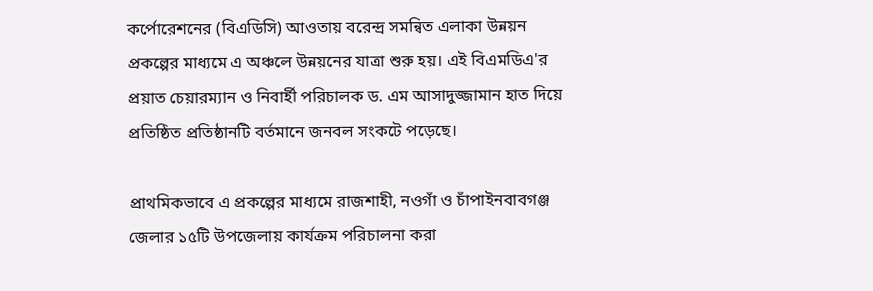কর্পোরেশনের (বিএডিসি) আওতায় বরেন্দ্র সমন্বিত এলাকা উন্নয়ন প্রকল্পের মাধ্যমে এ অঞ্চলে উন্নয়নের যাত্রা শুরু হয়। এই বিএমডিএ'র প্রয়াত চেয়ারম্যান ও নিবার্হী পরিচালক ড. এম আসাদুজ্জামান হাত দিয়ে প্রতিষ্ঠিত প্রতিষ্ঠানটি বর্তমানে জনবল সংকটে পড়েছে।

প্রাথমিকভাবে এ প্রকল্পের মাধ্যমে রাজশাহী, নওগাঁ ও চাঁপাইনবাবগঞ্জ জেলার ১৫টি উপজেলায় কার্যক্রম পরিচালনা করা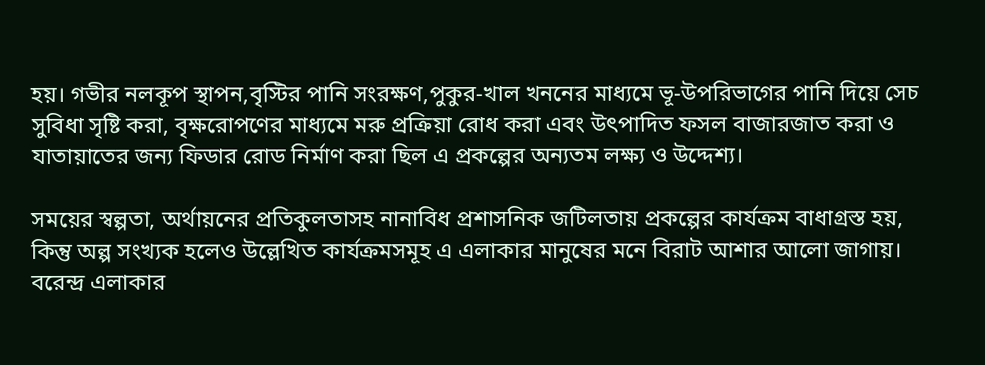হয়। গভীর নলকূপ স্থাপন,বৃস্টির পানি সংরক্ষণ,পুকুর-খাল খননের মাধ্যমে ভূ-উপরিভাগের পানি দিয়ে সেচ সুবিধা সৃষ্টি করা, বৃক্ষরোপণের মাধ্যমে মরু প্রক্রিয়া রোধ করা এবং উৎপাদিত ফসল বাজারজাত করা ও যাতায়াতের জন্য ফিডার রোড নির্মাণ করা ছিল এ প্রকল্পের অন্যতম লক্ষ্য ও উদ্দেশ্য।

সময়ের স্বল্পতা, অর্থায়নের প্রতিকুলতাসহ নানাবিধ প্রশাসনিক জটিলতায় প্রকল্পের কার্যক্রম বাধাগ্রস্ত হয়, কিন্তু অল্প সংখ্যক হলেও উল্লেখিত কার্যক্রমসমূহ এ এলাকার মানুষের মনে বিরাট আশার আলো জাগায়। বরেন্দ্র এলাকার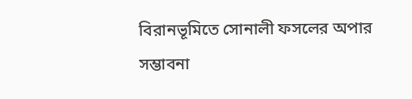বিরানভূমিতে সোনালী ফসলের অপার সম্ভাবনা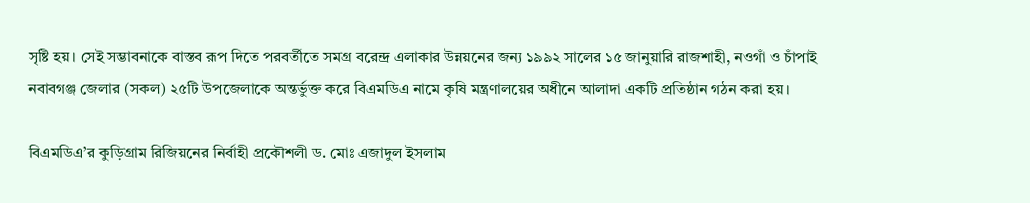সৃষ্টি হয়। সেই সম্ভাবনাকে বাস্তব রূপ দিতে পরবর্তীতে সমগ্র বরেন্দ্র এলাকার উন্নয়নের জন্য ১৯৯২ সালের ১৫ জানুয়ারি রাজশাহী, নওগাঁ ও চাঁপাই নবাবগঞ্জ জেলার (সকল) ২৫টি উপজেলাকে অন্তর্ভুক্ত করে বিএমডিএ নামে কৃষি মন্ত্রণালয়ের অধীনে আলাদা একটি প্রতিষ্ঠান গঠন করা হয়।

বিএমডিএ’র কুড়িগ্রাম রিজিয়নের নির্বাহী প্রকৌশলী ড. মোঃ এজাদুল ইসলাম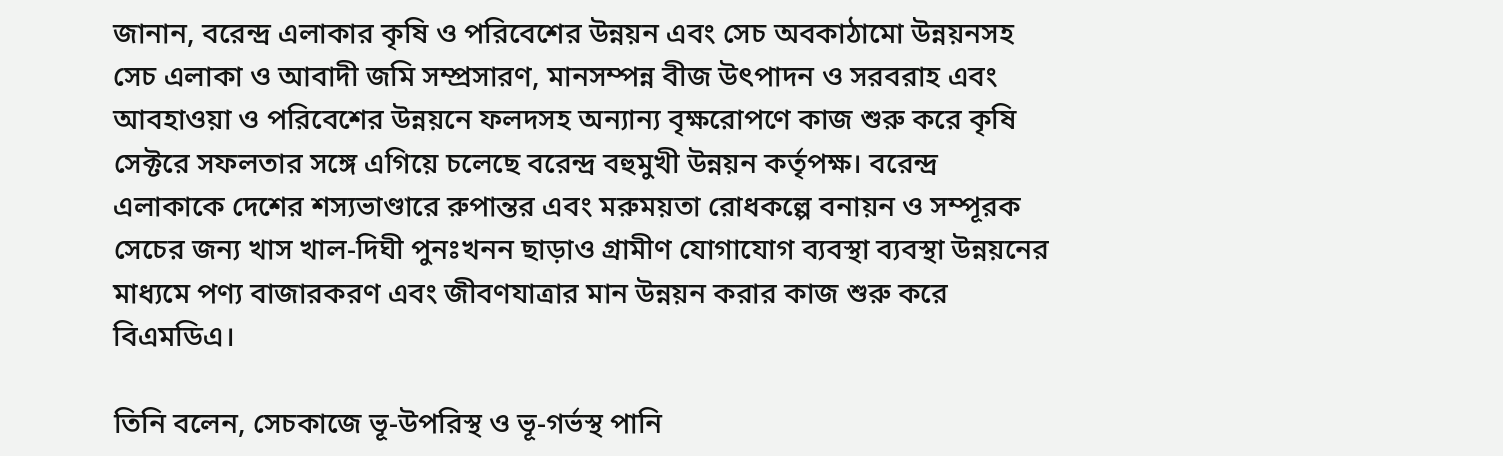জানান, বরেন্দ্র এলাকার কৃষি ও পরিবেশের উন্নয়ন এবং সেচ অবকাঠামো উন্নয়নসহ সেচ এলাকা ও আবাদী জমি সম্প্রসারণ, মানসম্পন্ন বীজ উৎপাদন ও সরবরাহ এবং আবহাওয়া ও পরিবেশের উন্নয়নে ফলদসহ অন্যান্য বৃক্ষরোপণে কাজ শুরু করে কৃষি সেক্টরে সফলতার সঙ্গে এগিয়ে চলেছে বরেন্দ্র বহুমুখী উন্নয়ন কর্তৃপক্ষ। বরেন্দ্র এলাকাকে দেশের শস্যভাণ্ডারে রুপান্তর এবং মরুময়তা রোধকল্পে বনায়ন ও সম্পূরক সেচের জন্য খাস খাল-দিঘী পুনঃখনন ছাড়াও গ্রামীণ যোগাযোগ ব্যবস্থা ব্যবস্থা উন্নয়নের মাধ্যমে পণ্য বাজারকরণ এবং জীবণযাত্রার মান উন্নয়ন করার কাজ শুরু করে বিএমডিএ।

তিনি বলেন, সেচকাজে ভূ-উপরিস্থ ও ভূ-গর্ভস্থ পানি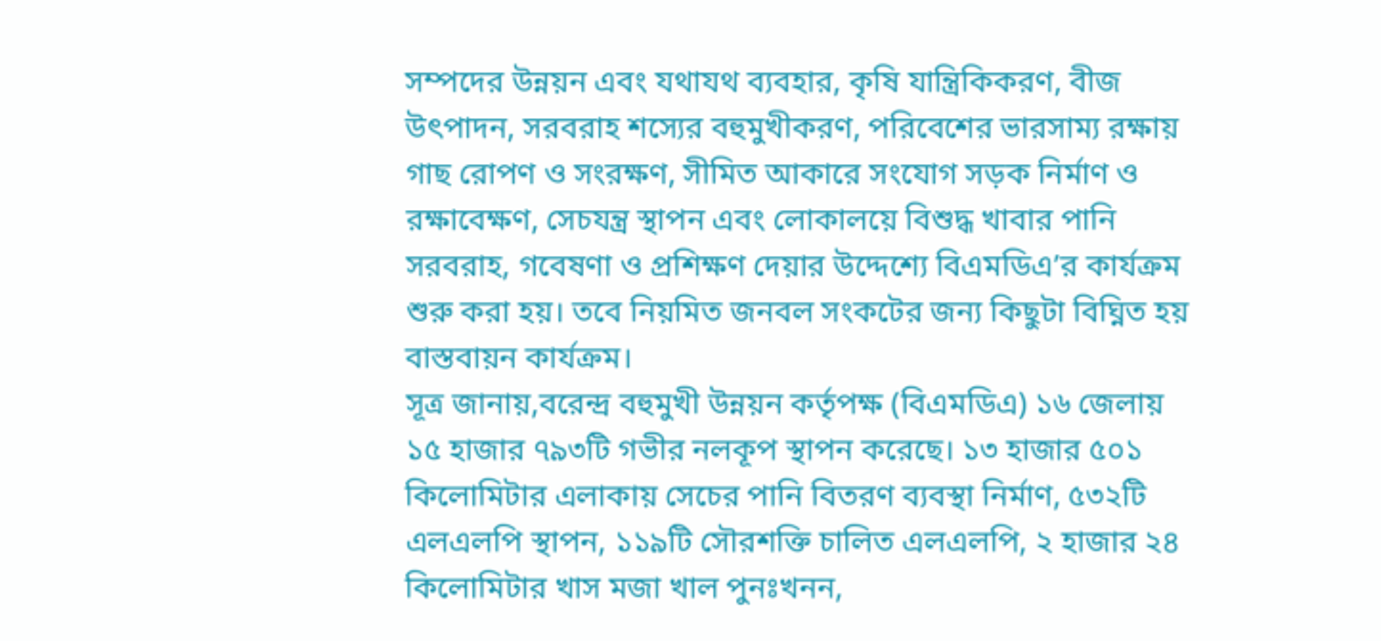সম্পদের উন্নয়ন এবং যথাযথ ব্যবহার, কৃষি যান্ত্রিকিকরণ, বীজ উৎপাদন, সরবরাহ শস্যের বহুমুখীকরণ, পরিবেশের ভারসাম্য রক্ষায় গাছ রোপণ ও সংরক্ষণ, সীমিত আকারে সংযোগ সড়ক নির্মাণ ও রক্ষাবেক্ষণ, সেচযন্ত্র স্থাপন এবং লোকালয়ে বিশুদ্ধ খাবার পানি সরবরাহ, গবেষণা ও প্রশিক্ষণ দেয়ার উদ্দেশ্যে বিএমডিএ’র কার্যক্রম শুরু করা হয়। তবে নিয়মিত জনবল সংকটের জন্য কিছুটা বিঘ্নিত হয় বাস্তবায়ন কার্যক্রম।
সূত্র জানায়,বরেন্দ্র বহুমুখী উন্নয়ন কর্তৃপক্ষ (বিএমডিএ) ১৬ জেলায় ১৫ হাজার ৭৯৩টি গভীর নলকূপ স্থাপন করেছে। ১৩ হাজার ৫০১ কিলোমিটার এলাকায় সেচের পানি বিতরণ ব্যবস্থা নির্মাণ, ৫৩২টি এলএলপি স্থাপন, ১১৯টি সৌরশক্তি চালিত এলএলপি, ২ হাজার ২৪ কিলোমিটার খাস মজা খাল পুনঃখনন,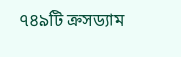৭৪৯টি ক্রসড্যাম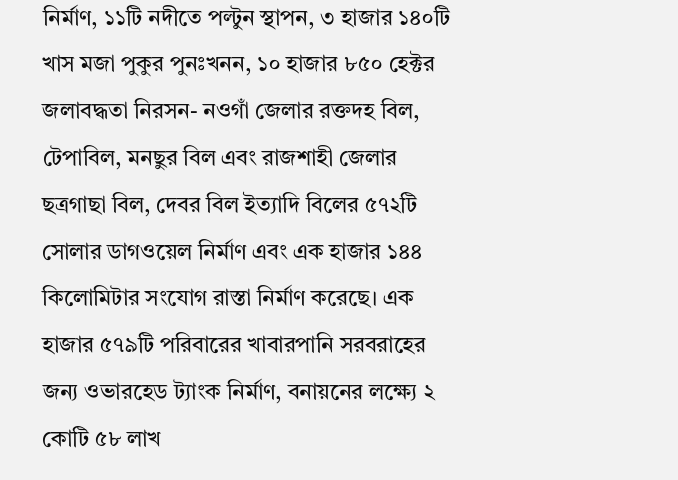নির্মাণ, ১১টি নদীতে পল্টুন স্থাপন, ৩ হাজার ১৪০টি খাস মজা পুকুর পুনঃখনন, ১০ হাজার ৮৫০ হেক্টর জলাবদ্ধতা নিরসন- নওগাঁ জেলার রক্তদহ বিল, টেপাবিল, মনছুর বিল এবং রাজশাহী জেলার ছত্রগাছা বিল, দেবর বিল ইত্যাদি বিলের ৫৭২টি সোলার ডাগওয়েল নির্মাণ এবং এক হাজার ১৪৪ কিলোমিটার সংযোগ রাস্তা নির্মাণ করেছে। এক হাজার ৫৭৯টি পরিবারের খাবারপানি সরবরাহের জন্য ওভারহেড ট্যাংক নির্মাণ, বনায়নের লক্ষ্যে ২ কোটি ৫৮ লাখ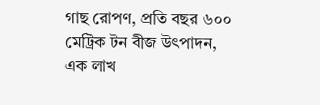গাছ রোপণ, প্রতি বছর ৬০০ মেট্রিক টন বীজ উৎপাদন, এক লাখ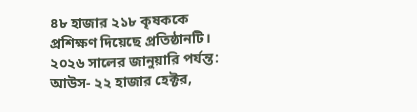৪৮ হাজার ২১৮ কৃষককে প্রশিক্ষণ দিয়েছে প্রতিষ্ঠানটি। ২০২৬ সালের জানুয়ারি পর্যন্ত: আউস- ২২ হাজার হেক্টর,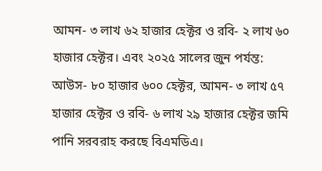আমন- ৩ লাখ ৬২ হাজার হেক্টর ও রবি- ২ লাখ ৬০ হাজার হেক্টর। এবং ২০২৫ সালের জুন পর্যন্ত: আউস- ৮০ হাজার ৬০০ হেক্টর, আমন- ৩ লাখ ৫৭ হাজার হেক্টর ও রবি- ৬ লাখ ২৯ হাজার হেক্টর জমি পানি সরবরাহ করছে বিএমডিএ।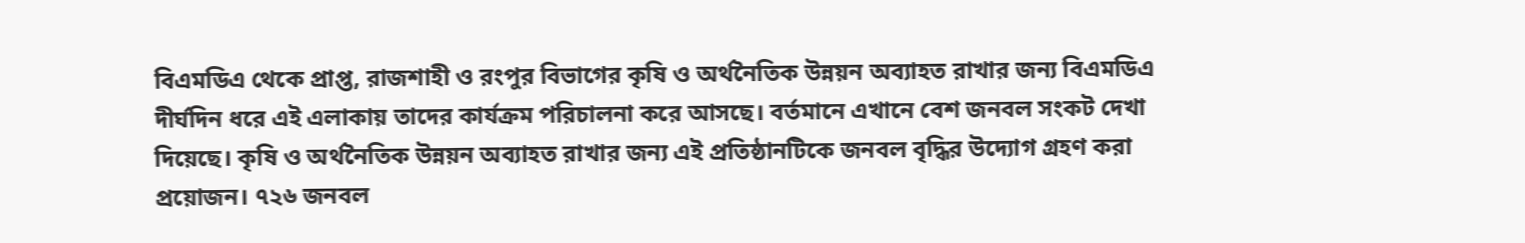বিএমডিএ থেকে প্রাপ্ত, রাজশাহী ও রংপুর বিভাগের কৃষি ও অর্থনৈতিক উন্নয়ন অব্যাহত রাখার জন্য বিএমডিএ দীর্ঘদিন ধরে এই এলাকায় তাদের কার্যক্রম পরিচালনা করে আসছে। বর্তমানে এখানে বেশ জনবল সংকট দেখা দিয়েছে। কৃষি ও অর্থনৈতিক উন্নয়ন অব্যাহত রাখার জন্য এই প্রতিষ্ঠানটিকে জনবল বৃদ্ধির উদ্যোগ গ্রহণ করা প্রয়োজন। ৭২৬ জনবল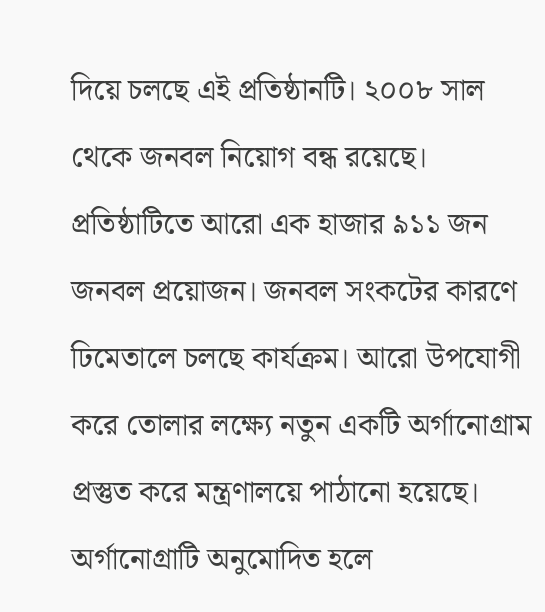দিয়ে চলছে এই প্রতিষ্ঠানটি। ২০০৮ সাল থেকে জনবল নিয়োগ বন্ধ রয়েছে। প্রতিষ্ঠাটিতে আরো এক হাজার ৯১১ জন জনবল প্রয়োজন। জনবল সংকটের কারণে ঢিমেতালে চলছে কার্যক্রম। আরো উপযোগী করে তোলার লক্ষ্যে নতুন একটি অর্গানোগ্রাম প্রস্তুত করে মন্ত্রণালয়ে পাঠানো হয়েছে। অর্গানোগ্রাটি অনুমোদিত হলে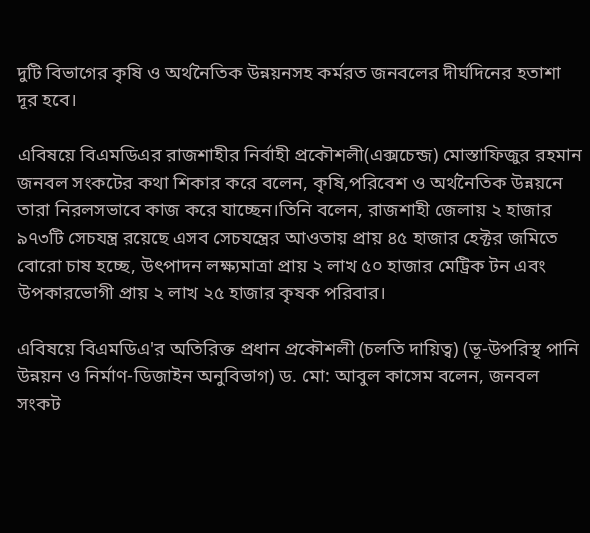দুটি বিভাগের কৃষি ও অর্থনৈতিক উন্নয়নসহ কর্মরত জনবলের দীর্ঘদিনের হতাশা দূর হবে।

এবিষয়ে বিএমডিএর রাজশাহীর নির্বাহী প্রকৌশলী(এক্সচেন্জ) মোস্তাফিজুর রহমান জনবল সংকটের কথা শিকার করে বলেন, কৃষি,পরিবেশ ও অর্থনৈতিক উন্নয়নে তারা নিরলসভাবে কাজ করে যাচ্ছেন।তিনি বলেন, রাজশাহী জেলায় ২ হাজার ৯৭৩টি সেচযন্ত্র রয়েছে এসব সেচযন্ত্রের আওতায় প্রায় ৪৫ হাজার হেক্টর জমিতে বোরো চাষ হচ্ছে, উৎপাদন লক্ষ্যমাত্রা প্রায় ২ লাখ ৫০ হাজার মেট্রিক টন এবং উপকারভোগী প্রায় ২ লাখ ২৫ হাজার কৃষক পরিবার।

এবিষয়ে বিএমডিএ'র অতিরিক্ত প্রধান প্রকৌশলী (চলতি দায়িত্ব) (ভূ-উপরিস্থ পানি উন্নয়ন ও নির্মাণ-ডিজাইন অনুবিভাগ) ড. মো: আবুল কাসেম বলেন, জনবল সংকট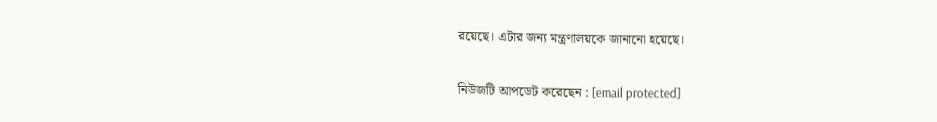রয়েছে। এটার জন্য মন্ত্রণালয়কে জানানো হয়েছে।

নিউজটি আপডেট করেছেন : [email protected]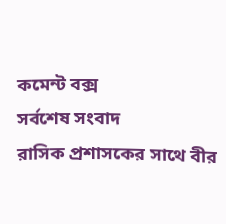কমেন্ট বক্স
সর্বশেষ সংবাদ
রাসিক প্রশাসকের সাথে বীর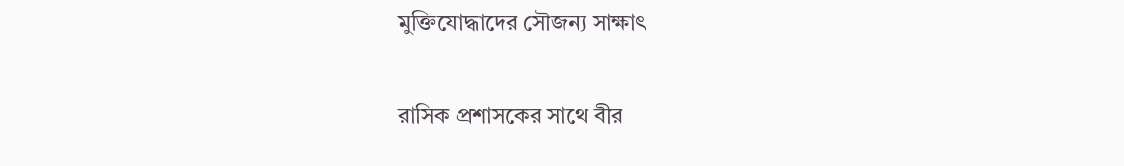মুক্তিযোদ্ধাদের সৌজন্য সাক্ষাৎ

রাসিক প্রশাসকের সাথে বীর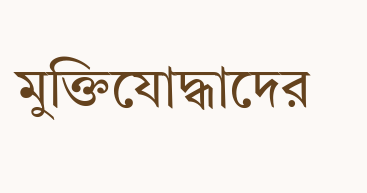মুক্তিযোদ্ধাদের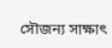সৌজন্য সাক্ষাৎ